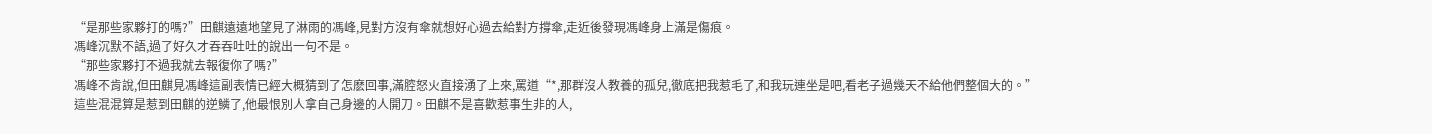“是那些家夥打的嗎?”田麒遠遠地望見了淋雨的馮峰,見對方沒有傘就想好心過去給對方撐傘,走近後發現馮峰身上滿是傷痕。
馮峰沉默不語,過了好久才吞吞吐吐的說出一句不是。
“那些家夥打不過我就去報復你了嗎?”
馮峰不肯說,但田麒見馮峰這副表情已經大概猜到了怎麽回事,滿腔怒火直接湧了上來,罵道“*,那群沒人教養的孤兒,徹底把我惹毛了,和我玩連坐是吧,看老子過幾天不給他們整個大的。”
這些混混算是惹到田麒的逆鱗了,他最恨別人拿自己身邊的人開刀。田麒不是喜歡惹事生非的人,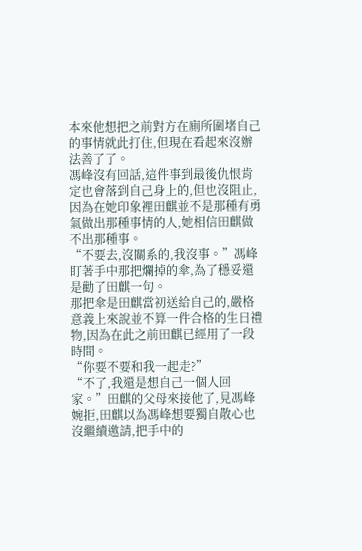本來他想把之前對方在廁所圍堵自己的事情就此打住,但現在看起來沒辦法善了了。
馮峰沒有回話,這件事到最後仇恨肯定也會落到自己身上的,但也沒阻止,因為在她印象裡田麒並不是那種有勇氣做出那種事情的人,她相信田麒做不出那種事。
“不要去,沒關系的,我沒事。”馮峰盯著手中那把爛掉的傘,為了穩妥還是勸了田麒一句。
那把傘是田麒當初送給自己的,嚴格意義上來說並不算一件合格的生日禮物,因為在此之前田麒已經用了一段時間。
“你要不要和我一起走?”
“不了,我還是想自己一個人回家。”田麒的父母來接他了,見馮峰婉拒,田麒以為馮峰想要獨自散心也沒繼續邀請,把手中的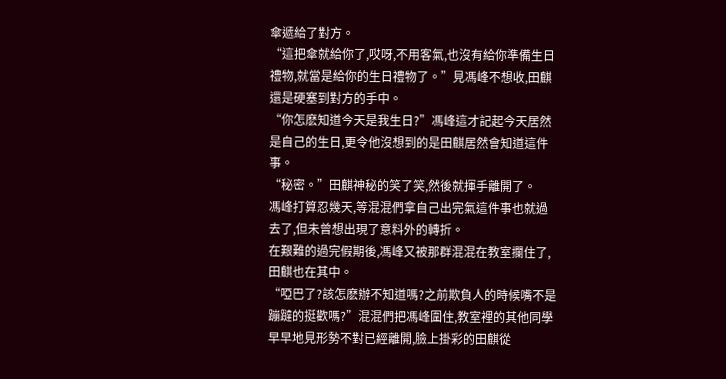傘遞給了對方。
“這把傘就給你了,哎呀,不用客氣,也沒有給你準備生日禮物,就當是給你的生日禮物了。”見馮峰不想收,田麒還是硬塞到對方的手中。
“你怎麽知道今天是我生日?”馮峰這才記起今天居然是自己的生日,更令他沒想到的是田麒居然會知道這件事。
“秘密。”田麒神秘的笑了笑,然後就揮手離開了。
馮峰打算忍幾天,等混混們拿自己出完氣這件事也就過去了,但未曾想出現了意料外的轉折。
在艱難的過完假期後,馮峰又被那群混混在教室攔住了,田麒也在其中。
“啞巴了?該怎麽辦不知道嗎?之前欺負人的時候嘴不是蹦躂的挺歡嗎?”混混們把馮峰圍住,教室裡的其他同學早早地見形勢不對已經離開,臉上掛彩的田麒從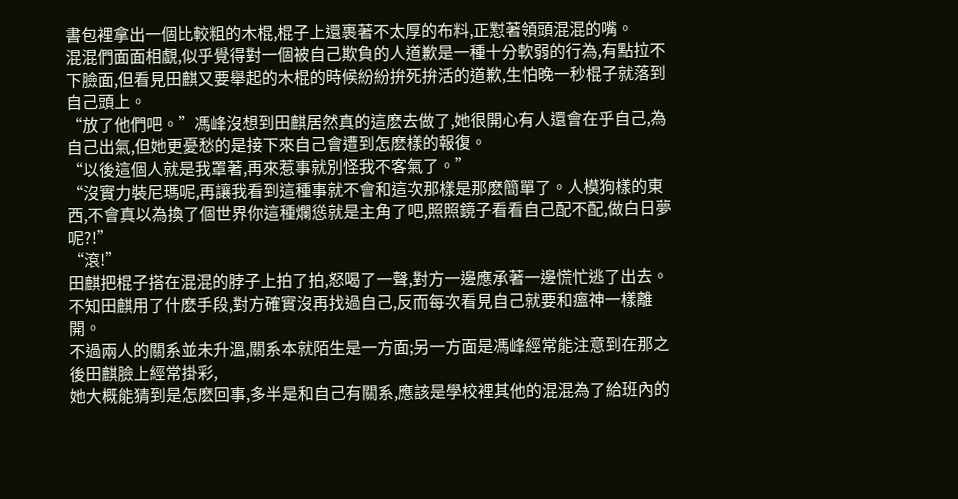書包裡拿出一個比較粗的木棍,棍子上還裹著不太厚的布料,正懟著領頭混混的嘴。
混混們面面相覷,似乎覺得對一個被自己欺負的人道歉是一種十分軟弱的行為,有點拉不下臉面,但看見田麒又要舉起的木棍的時候紛紛拚死拚活的道歉,生怕晚一秒棍子就落到自己頭上。
“放了他們吧。”馮峰沒想到田麒居然真的這麽去做了,她很開心有人還會在乎自己,為自己出氣,但她更憂愁的是接下來自己會遭到怎麽樣的報復。
“以後這個人就是我罩著,再來惹事就別怪我不客氣了。”
“沒實力裝尼瑪呢,再讓我看到這種事就不會和這次那樣是那麽簡單了。人模狗樣的東西,不會真以為換了個世界你這種爛慫就是主角了吧,照照鏡子看看自己配不配,做白日夢呢?!”
“滾!”
田麒把棍子搭在混混的脖子上拍了拍,怒喝了一聲,對方一邊應承著一邊慌忙逃了出去。
不知田麒用了什麽手段,對方確實沒再找過自己,反而每次看見自己就要和瘟神一樣離開。
不過兩人的關系並未升溫,關系本就陌生是一方面;另一方面是馮峰經常能注意到在那之後田麒臉上經常掛彩,
她大概能猜到是怎麽回事,多半是和自己有關系,應該是學校裡其他的混混為了給班內的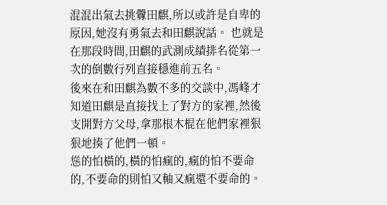混混出氣去挑釁田麒,所以或許是自卑的原因,她沒有勇氣去和田麒說話。 也就是在那段時間,田麒的武測成績排名從第一次的倒數行列直接穩進前五名。
後來在和田麒為數不多的交談中,馮峰才知道田麒是直接找上了對方的家裡,然後支開對方父母,拿那根木棍在他們家裡狠狠地揍了他們一頓。
慫的怕橫的,橫的怕瘋的,瘋的怕不要命的,不要命的則怕又軸又瘋還不要命的。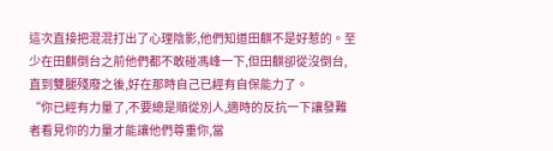這次直接把混混打出了心理陰影,他們知道田麒不是好惹的。至少在田麒倒台之前他們都不敢碰馮峰一下,但田麒卻從沒倒台,直到雙腿殘廢之後,好在那時自己已經有自保能力了。
“你已經有力量了,不要總是順從別人,適時的反抗一下讓發難者看見你的力量才能讓他們尊重你,當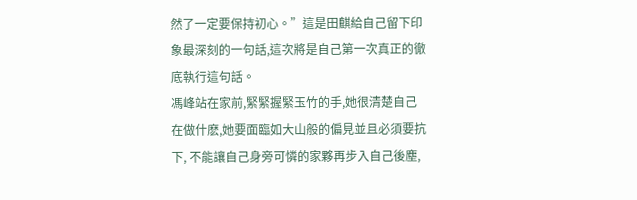然了一定要保持初心。”這是田麒給自己留下印象最深刻的一句話,這次將是自己第一次真正的徹底執行這句話。
馮峰站在家前,緊緊握緊玉竹的手,她很清楚自己在做什麽,她要面臨如大山般的偏見並且必須要抗下, 不能讓自己身旁可憐的家夥再步入自己後塵,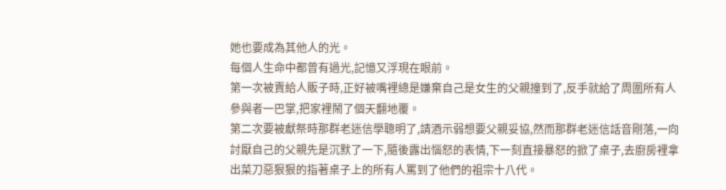她也要成為其他人的光。
每個人生命中都曾有過光,記憶又浮現在眼前。
第一次被賣給人販子時,正好被嘴裡總是嫌棄自己是女生的父親撞到了,反手就給了周圍所有人參與者一巴掌,把家裡鬧了個天翻地覆。
第二次要被獻祭時那群老迷信學聰明了,請酒示弱想要父親妥協,然而那群老迷信話音剛落,一向討厭自己的父親先是沉默了一下,隨後露出惱怒的表情,下一刻直接暴怒的掀了桌子,去廚房裡拿出菜刀惡狠狠的指著桌子上的所有人罵到了他們的祖宗十八代。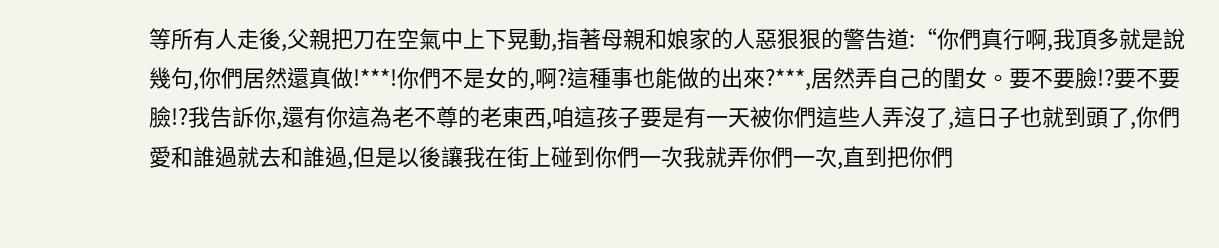等所有人走後,父親把刀在空氣中上下晃動,指著母親和娘家的人惡狠狠的警告道:“你們真行啊,我頂多就是說幾句,你們居然還真做!***!你們不是女的,啊?這種事也能做的出來?***,居然弄自己的閨女。要不要臉!?要不要臉!?我告訴你,還有你這為老不尊的老東西,咱這孩子要是有一天被你們這些人弄沒了,這日子也就到頭了,你們愛和誰過就去和誰過,但是以後讓我在街上碰到你們一次我就弄你們一次,直到把你們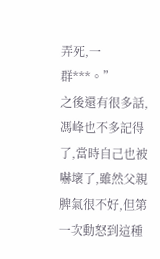弄死,一群***。”
之後還有很多話,馮峰也不多記得了,當時自己也被嚇壞了,雖然父親脾氣很不好,但第一次動怒到這種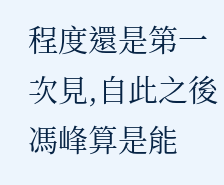程度還是第一次見,自此之後馮峰算是能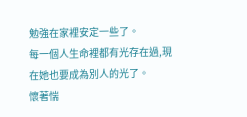勉強在家裡安定一些了。
每一個人生命裡都有光存在過,現在她也要成為別人的光了。
懷著惴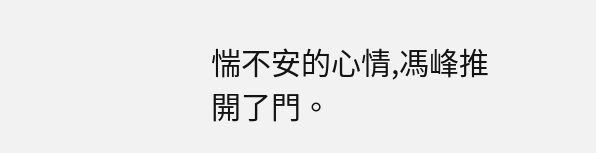惴不安的心情,馮峰推開了門。